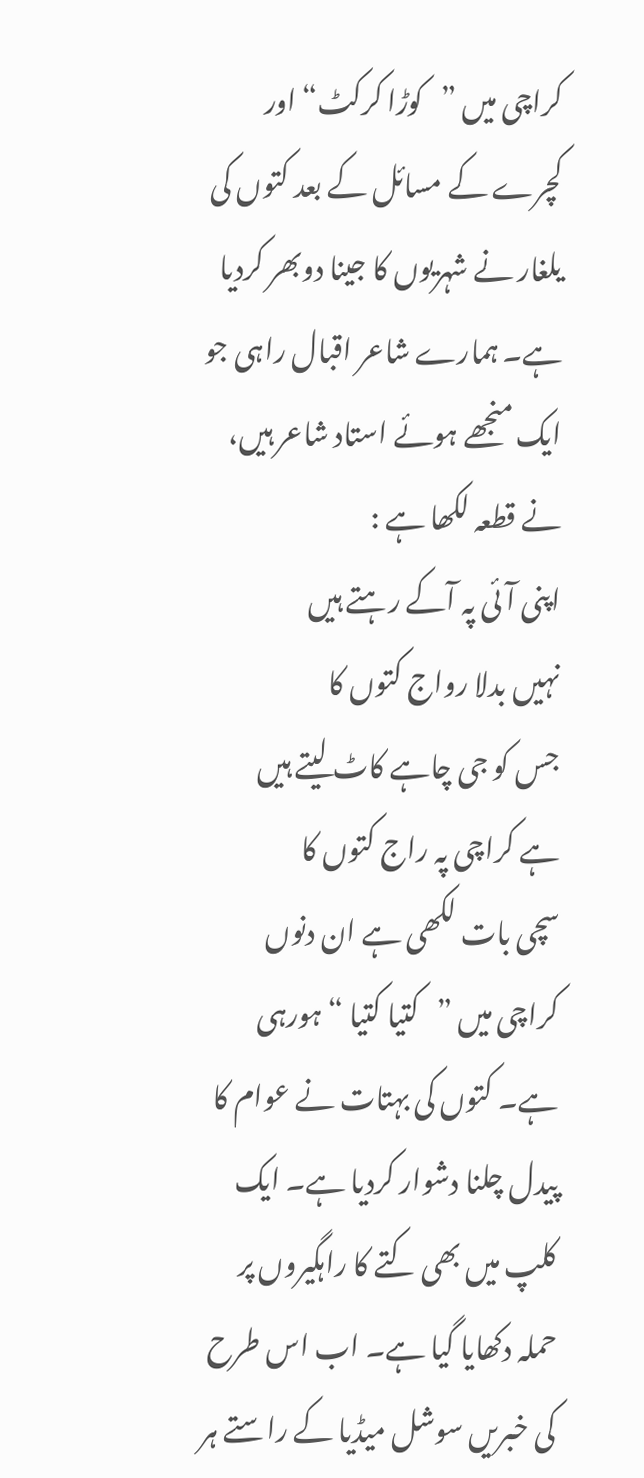کراچی میں ”کوڑا کرکٹ“ اور کچرے کے مسائل کے بعد کتوں کی یلغار نے شہریوں کا جینا دوبھر کردیا ہے۔ ہمارے شاعر اقبال راہی جو ایک منجھے ہوئے استاد شاعر ہیں، نے قطعہ لکھا ہے :
اپنی آئی پہ آکے رہتے ہیں
نہیں بدلا رواج کتوں کا
جس کو جی چاہے کاٹ لیتے ہیں
ہے کراچی پہ راج کتوں کا
سچی بات لکھی ہے ان دنوں کراچی میں ”کتیا کتیا “ ہورہی ہے۔ کتوں کی بہتات نے عوام کا پیدل چلنا دشوار کردیا ہے۔ ایک کلپ میں بھی کتے کا راہگیروں پر حملہ دکھایا گیا ہے۔ اب اس طرح کی خبریں سوشل میڈیا کے راستے ہر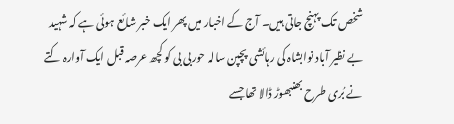شخص تک پہنچ جاتی ہیں۔ آج کے اخبار میں پھر ایک خبر شائع ہوئی ہے کہ شہید بے نظیر آباد نوابشاہ کی رہائشی پچپن سالہ حوربی بی کو کچھ عرصہ قبل ایک آوارہ کتے نے بُری طرح بھنبھوڑ ڈالا تھا جسے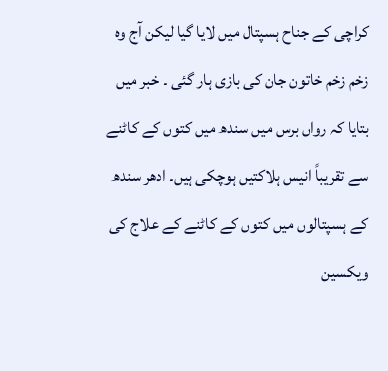کراچی کے جناح ہسپتال میں لایا گیا لیکن آج وہ زخم زخم خاتون جان کی بازی ہار گئی ۔ خبر میں بتایا کہ رواں برس میں سندھ میں کتوں کے کاٹنے سے تقریباً انیس ہلاکتیں ہوچکی ہیں۔ ادھر سندھ کے ہسپتالوں میں کتوں کے کاٹنے کے علاج کی ویکسین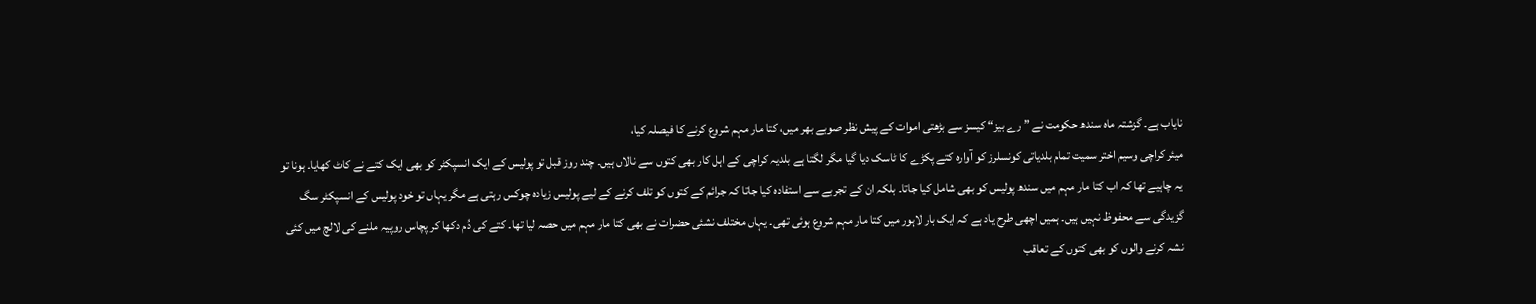نایاب ہے۔ گزشتہ ماہ سندھ حکومت نے ” رے بیز“ کیسز سے بڑھتی اموات کے پیش نظر صوبے بھر میں، کتا مار مہم شروع کرنے کا فیصلہ کیا،
میئر کراچی وسیم اختر سمیت تمام بلدیاتی کونسلرز کو آوارہ کتے پکڑے کا ٹاسک دیا گیا مگر لگتا ہے بلدیہ کراچی کے اہل کار بھی کتوں سے نالاں ہیں۔ چند روز قبل تو پولیس کے ایک انسپکٹر کو بھی ایک کتے نے کاٹ کھایا۔ ہونا تو یہ چاہیے تھا کہ اب کتا مار مہم میں سندھ پولیس کو بھی شامل کیا جاتا۔ بلکہ ان کے تجربے سے استفادہ کیا جاتا کہ جرائم کے کتوں کو تلف کرنے کے لیے پولیس زیادہ چوکس رہتی ہے مگر یہاں تو خود پولیس کے انسپکٹر سگ گزیدگی سے محفوظ نہیں ہیں۔ ہمیں اچھی طرح یاد ہے کہ ایک بار لاہور میں کتا مار مہم شروع ہوئی تھی۔ یہاں مختلف نشئی حضرات نے بھی کتا مار مہم میں حصہ لیا تھا۔ کتے کی دُم دکھا کر پچاس روپیہ ملنے کی لالچ میں کئی نشہ کرنے والوں کو بھی کتوں کے تعاقب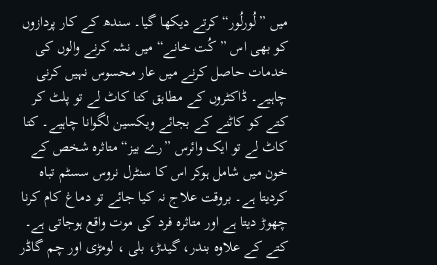میں ”لُورلُور“ کرتے دیکھا گیا۔ سندھ کے کار پردازوں کو بھی اس ” کُت خانے“ میں نشہ کرنے والوں کی خدمات حاصل کرنے میں عار محسوس نہیں کرنی چاہیے۔ ڈاکٹروں کے مطابق کتا کاٹ لے تو پلٹ کر کتے کو کاٹنے کے بجائے ویکسین لگوانا چاہیے۔ کتا کاٹ لے تو ایک وائرس ”رے بیز“ متاثرہ شخص کے خون میں شامل ہوکر اس کا سنٹرل نروس سسٹم تباہ کردیتا ہے۔ بروقت علاج نہ کیا جائے تو دماغ کام کرنا چھوڑ دیتا ہے اور متاثرہ فرد کی موت واقع ہوجاتی ہے۔ کتے کے علاوہ بندر، گیدڑ، بلی ، لومڑی اور چم گاڈر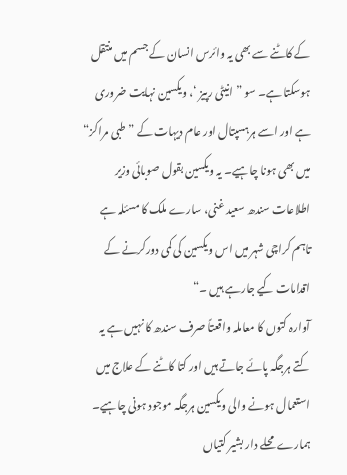کے کاٹنے سے بھی یہ وائرس انسان کے جسم میں منتقل ہوسکتا ہے۔ سو ” انیٹی رپیز ‘، ویکسین نہایت ضروری ہے اور اسے ہرہسپتال اور عام دیہات کے ”طبی مراکز“ میں بھی ہونا چاہیے۔ یہ ویکسین بقول صوبائی وزیر اطلاعات سندھ سعید غنی، سارے ملک کا مسئلہ ہے تاہم کراچی شہر میں اس ویکسین کی کمی دورکرنے کے اقدامات کیے جارہے ہیں ۔“
آوارہ کتوں کا معاملہ واقعتاً صرف سندھ کا نہیں ہے یہ کتے ہرجگہ پائے جاتے ہیں اور کتا کاٹنے کے علاج میں استعمال ہونے والی ویکسین ہرجگہ موجود ہونی چاہیے۔
ہمارے محلے دار بشیر کتیاں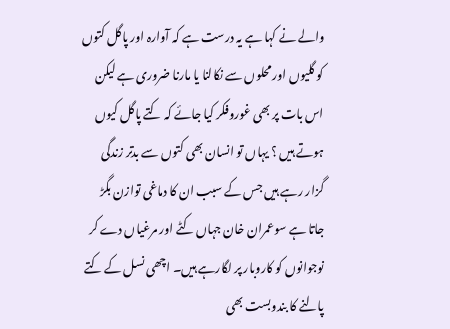والے نے کہا ہے یہ درست ہے کہ آوارہ اور پاگل کتوں کو گلیوں اور محلوں سے نکالنا یا مارنا ضروری ہے لیکن اس بات پر بھی غوروفکر کیا جائے کہ کتے پاگل کیوں ہوتے ہیں ؟ یہاں تو انسان بھی کتوں سے بدتر زندگی گزار رہے ہیں جس کے سبب ان کا دماغی توازن بگڑ جاتا ہے سوعمران خان جہاں کٹے اور مرغیاں دے کر نوجوانوں کو کاروبار پر لگارہے ہیں۔ اچھی نسل کے کتے پالنے کا بندوبست بھی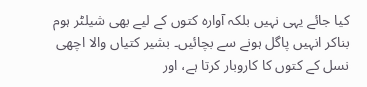کیا جائے یہی نہیں بلکہ آوارہ کتوں کے لیے بھی شیلٹر ہوم بناکر انہیں پاگل ہونے سے بچائیں۔ بشیر کتیاں والا اچھی نسل کے کتوں کا کاروبار کرتا ہے، اور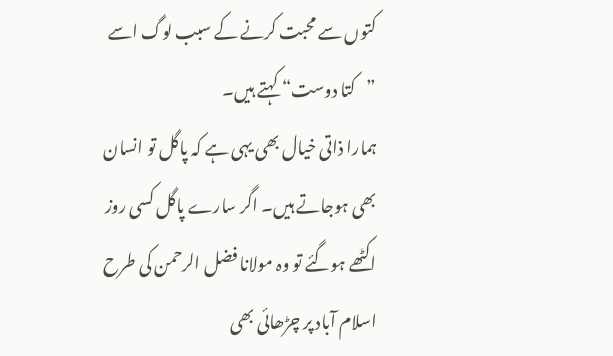کتوں سے محبت کرنے کے سبب لوگ اسے ”کتا دوست“ کہتے ہیں۔
ہمارا ذاتی خیال بھی یہی ہے کہ پاگل تو انسان بھی ہوجاتے ہیں۔ اگر سارے پاگل کسی روز اکٹھے ہوگئے تو وہ مولانا فضل الرحمن کی طرح اسلام آباد پر چڑھائی بھی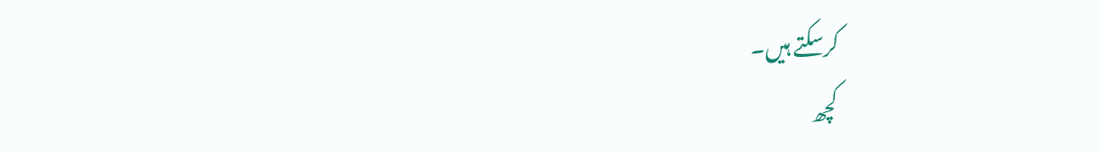کرسکتے ہیں۔
کچھ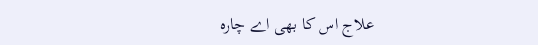علاج اس کا بھی اے چارہ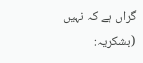گراں ہے کہ نہیں
(بشکریہ: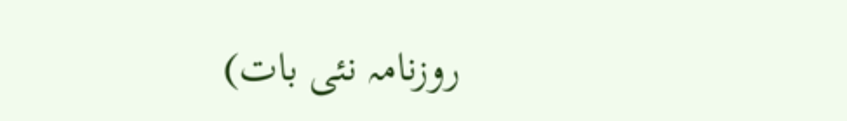روزنامہ نئی بات)